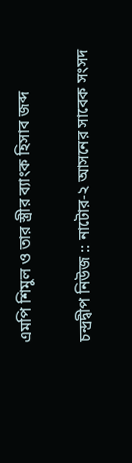এমপি শিমুল ও তার স্ত্রীর ব্যাংক হিসাব জব্দ

চন্দ্রদ্বীপ নিউজ :: নাটোর-২ আসনের সাবেক সংসদ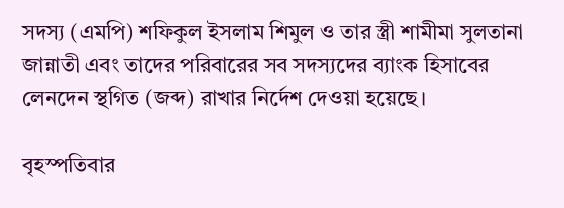সদস্য (এমপি) শফিকুল ইসলাম শিমুল ও তার স্ত্রী শামীমা সুলতানা জান্নাতী এবং তাদের পরিবারের সব সদস্যদের ব্যাংক হিসাবের লেনদেন স্থগিত (জব্দ) রাখার নির্দেশ দেওয়া হয়েছে।

বৃহস্পতিবার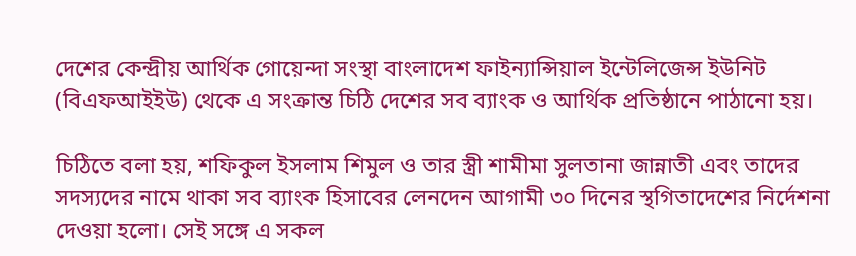দেশের কেন্দ্রীয় আর্থিক গোয়েন্দা সংস্থা বাংলাদেশ ফাইন্যান্সিয়াল ইন্টেলিজেন্স ইউনিট (বিএফআইইউ) থেকে এ সংক্রান্ত চিঠি দেশের সব ব্যাংক ও আর্থিক প্রতিষ্ঠানে পাঠানো হয়।

চিঠিতে বলা হয়, শফিকুল ইসলাম শিমুল ও তার স্ত্রী শামীমা সুলতানা জান্নাতী এবং তাদের সদস্যদের নামে থাকা সব ব্যাংক হিসাবের লেনদেন আগামী ৩০ দিনের স্থগিতাদেশের নির্দেশনা দেওয়া হলো। সেই সঙ্গে এ সকল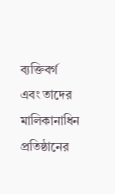ব্যক্তিবর্গ এবং তাদের মালিকানাধিন প্রতিষ্ঠানের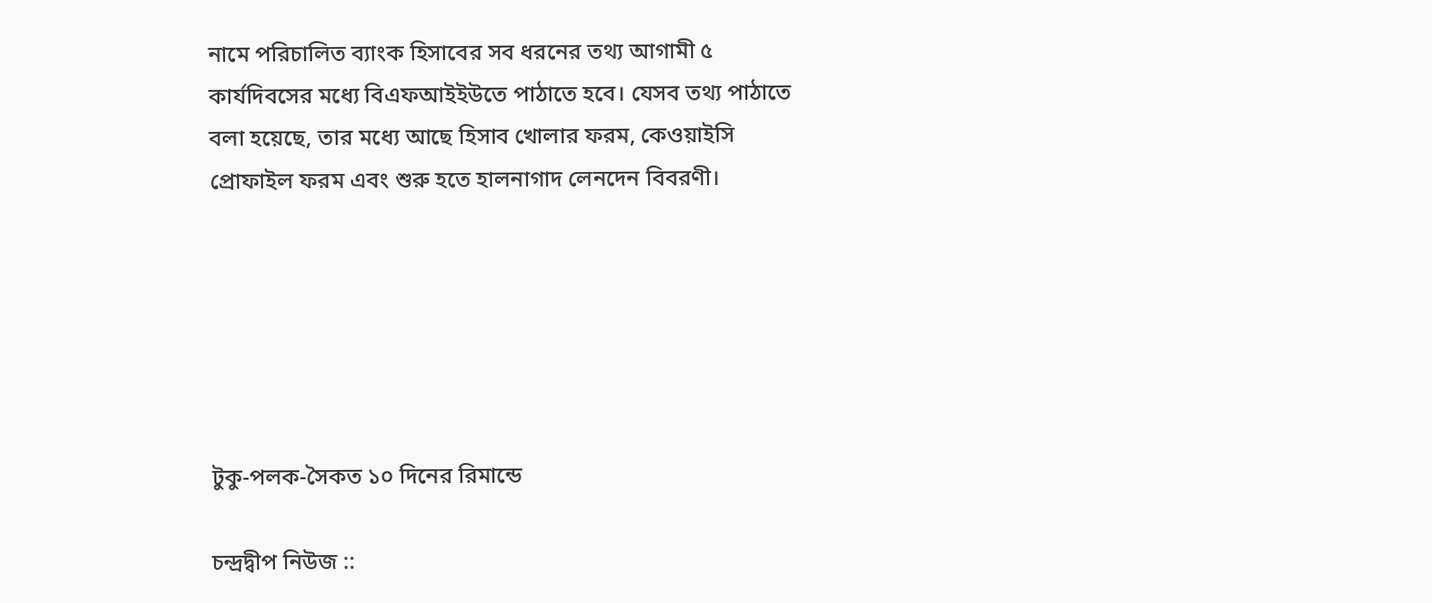নামে পরিচালিত ব্যাংক হিসাবের সব ধরনের তথ্য আগামী ৫ কার্যদিবসের মধ্যে বিএফআইইউতে পাঠাতে হবে। যেসব তথ্য পাঠাতে বলা হয়েছে, তার মধ্যে আছে হিসাব খোলার ফরম, কেওয়াইসি প্রোফাইল ফরম এবং শুরু হতে হালনাগাদ লেনদেন বিবরণী।






টুকু-পলক-সৈকত ১০ দিনের রিমান্ডে

চন্দ্রদ্বীপ নিউজ ::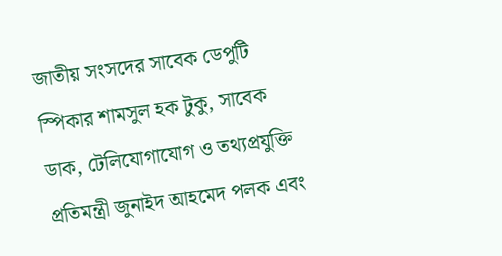জাতীয় সংসদের সাবেক ডেপুটি স্পিকার শামসুল হক টুকু, সাবেক ডাক, টেলিযোগাযোগ ও তথ্যপ্রযুক্তি প্রতিমন্ত্রী জুনাইদ আহমেদ পলক এবং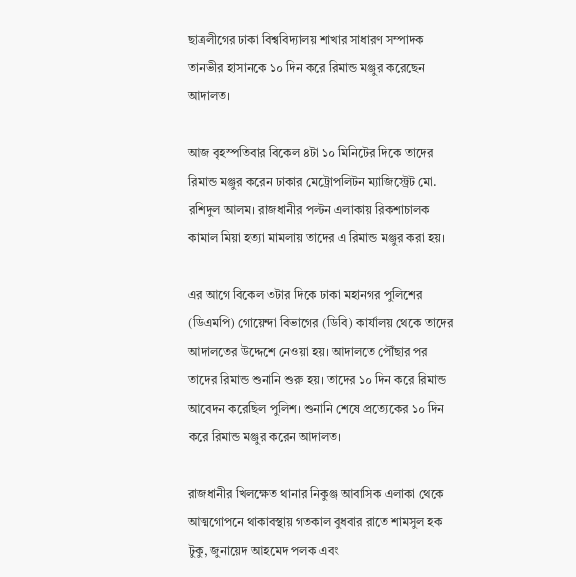ছাত্রলীগের ঢাকা বিশ্ববিদ্যালয় শাখার সাধারণ সম্পাদক তানভীর হাসানকে ১০ দিন করে রিমান্ড মঞ্জুর করেছেন আদালত।

আজ বৃহস্পতিবার বিকেল ৪টা ১০ মিনিটের দিকে তাদের রিমান্ড মঞ্জুর করেন ঢাকার মেট্রোপলিটন ম্যাজিস্ট্রেট মো. রশিদুল আলম। রাজধানীর পল্টন এলাকায় রিকশাচালক কামাল মিয়া হত্যা মামলায় তাদের এ রিমান্ড মঞ্জুর করা হয়।

এর আগে বিকেল ৩টার দিকে ঢাকা মহানগর পুলিশের (ডিএমপি) গোয়েন্দা বিভাগের (ডিবি) কার্যালয় থেকে তাদের আদালতের উদ্দেশে নেওয়া হয়। আদালতে পৌঁছার পর তাদের রিমান্ড শুনানি শুরু হয়। তাদের ১০ দিন করে রিমান্ড আবেদন করেছিল পুলিশ। শুনানি শেষে প্রত্যেকের ১০ দিন করে রিমান্ড মঞ্জুর করেন আদালত।

রাজধানীর খিলক্ষেত থানার নিকুঞ্জ আবাসিক এলাকা থেকে আত্মগোপনে থাকাবস্থায় গতকাল বুধবার রাতে শামসুল হক টুকু, জুনায়েদ আহমেদ পলক এবং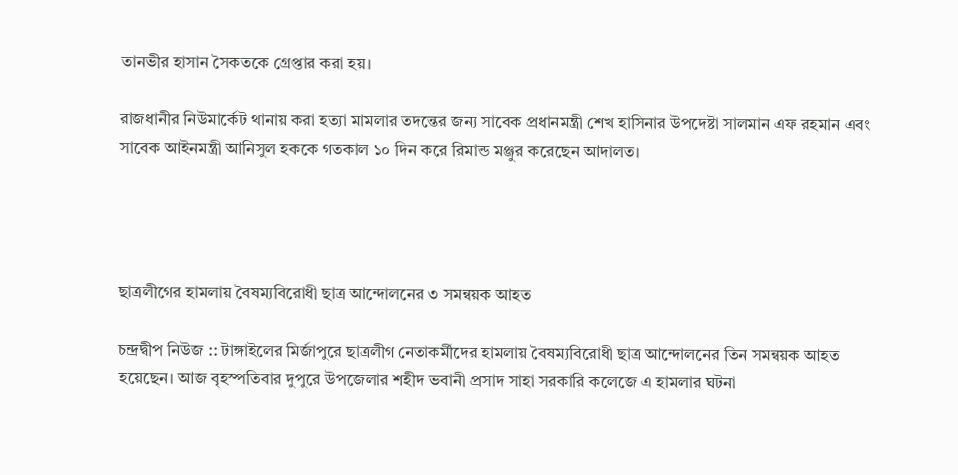তানভীর হাসান সৈকতকে গ্রেপ্তার করা হয়।

রাজধানীর নিউমার্কেট থানায় করা হত্যা মামলার তদন্তের জন্য সাবেক প্রধানমন্ত্রী শেখ হাসিনার উপদেষ্টা সালমান এফ রহমান এবং সাবেক আইনমন্ত্রী আনিসুল হককে গতকাল ১০ দিন করে রিমান্ড মঞ্জুর করেছেন আদালত।




ছাত্রলীগের হামলায় বৈষম্যবিরোধী ছাত্র আন্দোলনের ৩ সমন্বয়ক আহত

চন্দ্রদ্বীপ নিউজ :: টাঙ্গাইলের মির্জাপুরে ছাত্রলীগ নেতাকর্মীদের হামলায় বৈষম্যবিরোধী ছাত্র আন্দোলনের তিন সমন্বয়ক আহত হয়েছেন। আজ বৃহস্পতিবার দুপুরে উপজেলার শহীদ ভবানী প্রসাদ সাহা সরকারি কলেজে এ হামলার ঘটনা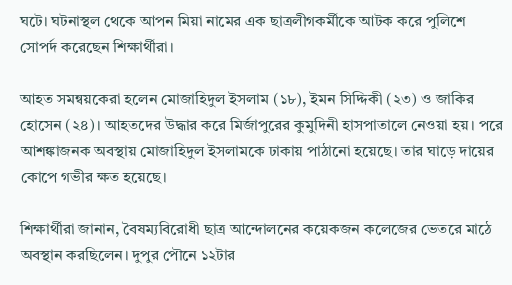ঘটে। ঘটনাস্থল থেকে আপন মিয়া নামের এক ছাত্রলীগকর্মীকে আটক করে পুলিশে সোপর্দ করেছেন শিক্ষার্থীরা।

আহত সমন্বয়কেরা হলেন মোজাহিদুল ইসলাম (১৮), ইমন সিদ্দিকী (২৩) ও জাকির হোসেন (২৪)। আহতদের উদ্ধার করে মির্জাপুরের কুমুদিনী হাসপাতালে নেওয়া হয়। পরে আশঙ্কাজনক অবস্থায় মোজাহিদুল ইসলামকে ঢাকায় পাঠানো হয়েছে। তার ঘাড়ে দায়ের কোপে গভীর ক্ষত হয়েছে।

শিক্ষার্থীরা জানান, বৈষম্যবিরোধী ছাত্র আন্দোলনের কয়েকজন কলেজের ভেতরে মাঠে অবস্থান করছিলেন। দুপুর পৌনে ১২টার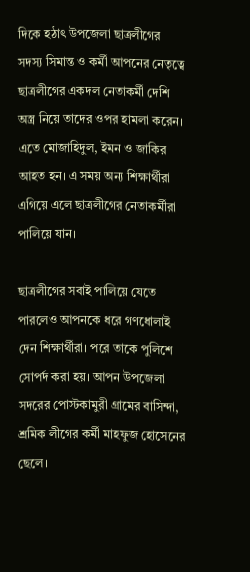দিকে হঠাৎ উপজেলা ছাত্রলীগের সদস্য সিমান্ত ও কর্মী আপনের নেতৃত্বে ছাত্রলীগের একদল নেতাকর্মী দেশি অস্ত্র নিয়ে তাদের ওপর হামলা করেন। এতে মোজাহিদুল, ইমন ও জাকির আহত হন। এ সময় অন্য শিক্ষার্থীরা এগিয়ে এলে ছাত্রলীগের নেতাকর্মীরা পালিয়ে যান।

ছাত্রলীগের সবাই পালিয়ে যেতে পারলেও আপনকে ধরে গণধোলাই দেন শিক্ষার্থীরা। পরে তাকে পুলিশে সোপর্দ করা হয়। আপন উপজেলা সদরের পোস্টকামুরী গ্রামের বাসিন্দা, শ্রমিক লীগের কর্মী মাহফুজ হোসেনের ছেলে।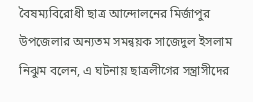বৈষম্যবিরোধী ছাত্র আন্দোলনের মির্জাপুর উপজেলার অন্যতম সমন্বয়ক সাজেদুল ইসলাম নিঝুম বলেন, এ ঘটনায় ছাত্রলীগের সন্ত্রাসীদের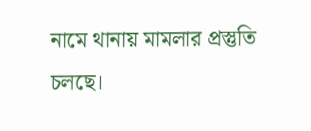নামে থানায় মামলার প্রস্তুতি চলছে।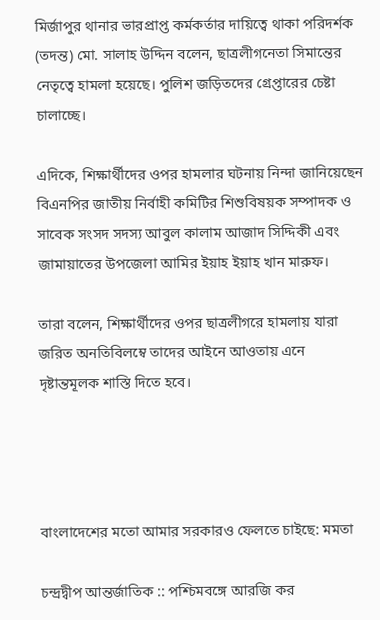মির্জাপুর থানার ভারপ্রাপ্ত কর্মকর্তার দায়িত্বে থাকা পরিদর্শক (তদন্ত) মো. সালাহ উদ্দিন বলেন, ছাত্রলীগনেতা সিমান্তের নেতৃত্বে হামলা হয়েছে। পুলিশ জড়িতদের গ্রেপ্তারের চেষ্টা চালাচ্ছে।

এদিকে, শিক্ষার্থীদের ওপর হামলার ঘটনায় নিন্দা জানিয়েছেন বিএনপির জাতীয় নির্বাহী কমিটির শিশুবিষয়ক সম্পাদক ও সাবেক সংসদ সদস্য আবুল কালাম আজাদ সিদ্দিকী এবং জামায়াতের উপজেলা আমির ইয়াহ ইয়াহ খান মারুফ।

তারা বলেন, শিক্ষার্থীদের ওপর ছাত্রলীগরে হামলায় যারা জরিত অনতিবিলম্বে তাদের আইনে আওতায় এনে দৃষ্টান্তমূলক শাস্তি দিতে হবে।




বাংলাদেশের মতো আমার সরকারও ফেলতে চাইছে: মমতা

চন্দ্রদ্বীপ আন্তর্জাতিক :: পশ্চিমবঙ্গে আরজি কর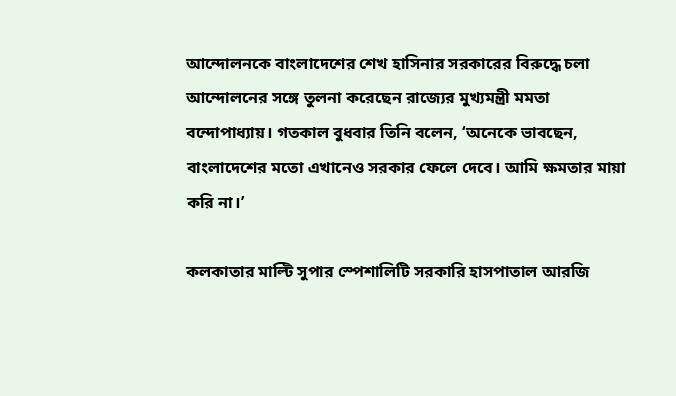আন্দোলনকে বাংলাদেশের শেখ হাসিনার সরকারের বিরুদ্ধে চলা আন্দোলনের সঙ্গে তুলনা করেছেন রাজ্যের মুখ্যমন্ত্রী মমতা বন্দোপাধ্যায়। গতকাল বুধবার তিনি বলেন, ‘অনেকে ভাবছেন, বাংলাদেশের মতো এখানেও সরকার ফেলে দেবে। আমি ক্ষমতার মায়া করি না।’

কলকাতার মাল্টি সুপার স্পেশালিটি সরকারি হাসপাতাল আরজি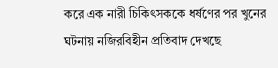করে এক নারী চিকিৎসককে ধর্ষণের পর খুনের ঘটনায় নজিরবিহীন প্রতিবাদ দেখছে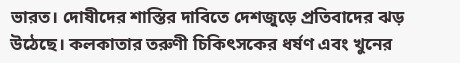ভারত। দোষীদের শাস্তির দাবিতে দেশজুড়ে প্রতিবাদের ঝড় উঠেছে। কলকাতার তরুণী চিকিৎসকের ধর্ষণ এবং খুনের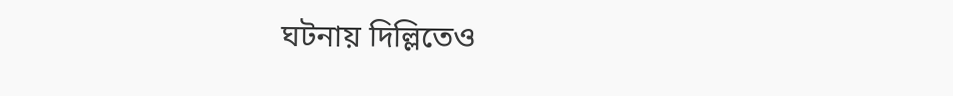ঘটনায় দিল্লিতেও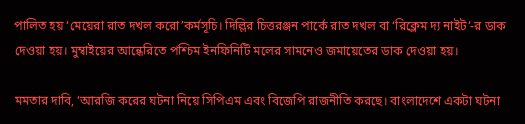পালিত হয় ‘মেয়েরা রাত দখল করো’কর্মসূচি। দিল্লির চিত্তরঞ্জন পার্কে রাত দখল বা ‘রিক্লেম দ্য নাইট’-র ডাক দেওয়া হয়। মুম্বাইয়ের আন্ধেরিতে পশ্চিম ইনফিনিটি মলের সামনেও জমায়েতের ডাক দেওয়া হয়।

মমতার দাবি, ‘আরজি করের ঘটনা নিয়ে সিপিএম এবং বিজেপি রাজনীতি করছে। বাংলাদেশে একটা ঘটনা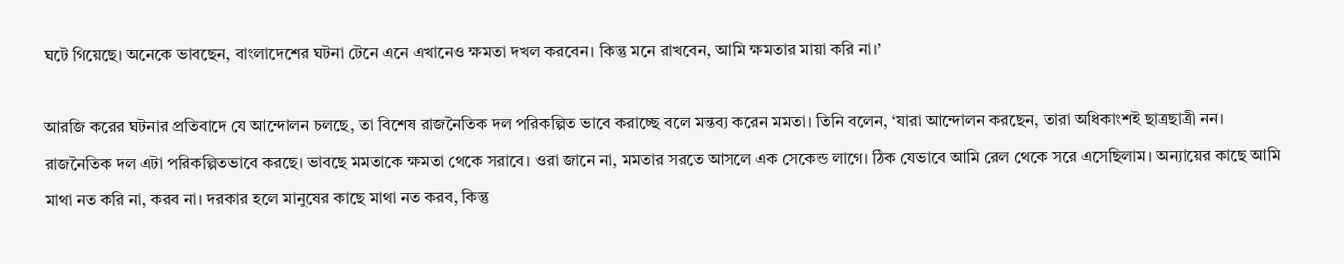ঘটে গিয়েছে। অনেকে ভাবছেন, বাংলাদেশের ঘটনা টেনে এনে এখানেও ক্ষমতা দখল করবেন। কিন্তু মনে রাখবেন, আমি ক্ষমতার মায়া করি না।’

আরজি করের ঘটনার প্রতিবাদে যে আন্দোলন চলছে, তা বিশেষ রাজনৈতিক দল পরিকল্পিত ভাবে করাচ্ছে বলে মন্তব্য করেন মমতা। তিনি বলেন, ‘যারা আন্দোলন করছেন, তারা অধিকাংশই ছাত্রছাত্রী নন। রাজনৈতিক দল এটা পরিকল্পিতভাবে করছে। ভাবছে মমতাকে ক্ষমতা থেকে সরাবে। ওরা জানে না, মমতার সরতে আসলে এক সেকেন্ড লাগে। ঠিক যেভাবে আমি রেল থেকে সরে এসেছিলাম। অন্যায়ের কাছে আমি মাথা নত করি না, করব না। দরকার হলে মানুষের কাছে মাথা নত করব, কিন্তু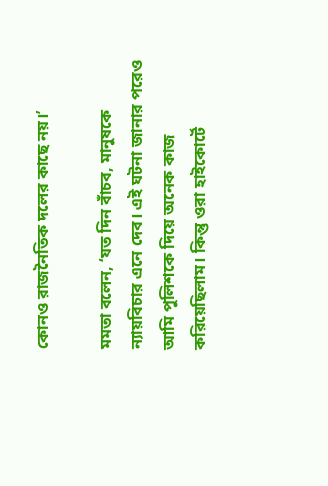কোনও রাজনৈতিক দলের কাছে নয়।’

মমতা বলেন, ‘যত দিন বাঁচব, মানুষকে ন্যায়বিচার এনে দেব। এই ঘটনা জানার পরেও আমি পুলিশকে দিয়ে অনেক কাজ করিয়েছিলাম। কিন্তু ওরা হাইকোর্টে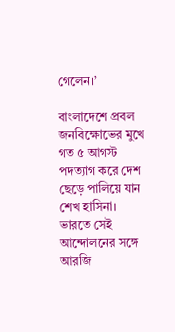গেলেন।’

বাংলাদেশে প্রবল জনবিক্ষোভের মুখে গত ৫ আগস্ট পদত্যাগ করে দেশ ছেড়ে পালিয়ে যান শেখ হাসিনা। ভারতে সেই আন্দোলনের সঙ্গে আরজি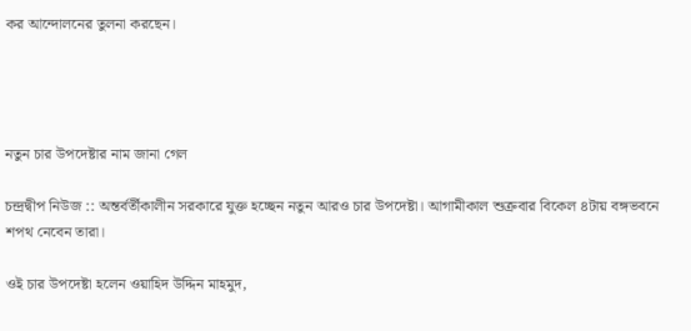কর আন্দোলনের তুলনা করছেন।




নতুন চার উপদেষ্টার নাম জানা গেল

চন্দ্রদ্বীপ নিউজ :: অন্তর্বর্তীকালীন সরকারে যুক্ত হচ্ছেন নতুন আরও চার উপদেষ্টা। আগামীকাল শুক্রবার বিকেল ৪টায় বঙ্গভবনে শপথ নেবেন তারা।

ওই চার উপদেষ্টা হলেন ওয়াহিদ উদ্দিন মাহমুদ,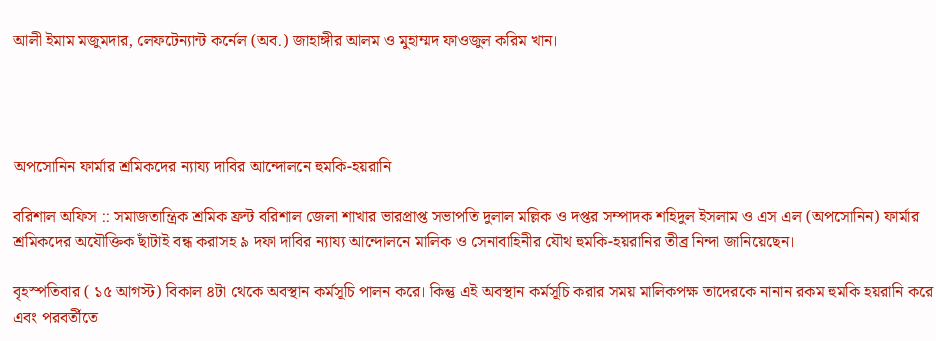আলী ইমাম মজুমদার, লেফটেন্যান্ট কর্নেল (অব.) জাহাঙ্গীর আলম ও মুহাম্মদ ফাওজুল করিম খান।




অপসোনিন ফার্মার শ্রমিকদের ন্যায্য দাবির আন্দোলনে হুমকি-হয়রানি

বরিশাল অফিস :: সমাজতান্ত্রিক শ্রমিক ফ্রন্ট বরিশাল জেলা শাখার ভারপ্রাপ্ত সভাপতি দুলাল মল্লিক ও দপ্তর সম্পাদক শহিদুল ইসলাম ও এস এল (অপসোনিন) ফার্মার শ্রমিকদের অযৌক্তিক ছাঁটাই বন্ধ করাসহ ৯ দফা দাবির ন্যায্য আন্দোলনে মালিক ও সেনাবাহিনীর যৌথ হুমকি-হয়রানির তীব্র নিন্দা জানিয়েছেন।

বৃহস্পতিবার ( ১৫ আগস্ট) বিকাল ৪টা থেকে অবস্থান কর্মসূচি পালন করে। কিন্তু এই অবস্থান কর্মসূচি করার সময় মালিকপক্ষ তাদেরকে নানান রকম হুমকি হয়রানি করে এবং পরবর্তীতে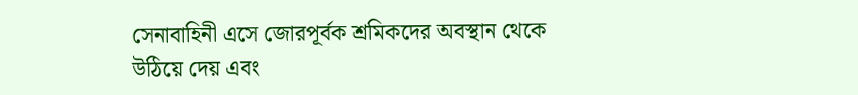সেনাবাহিনী এসে জোরপূর্বক শ্রমিকদের অবস্থান থেকে উঠিয়ে দেয় এবং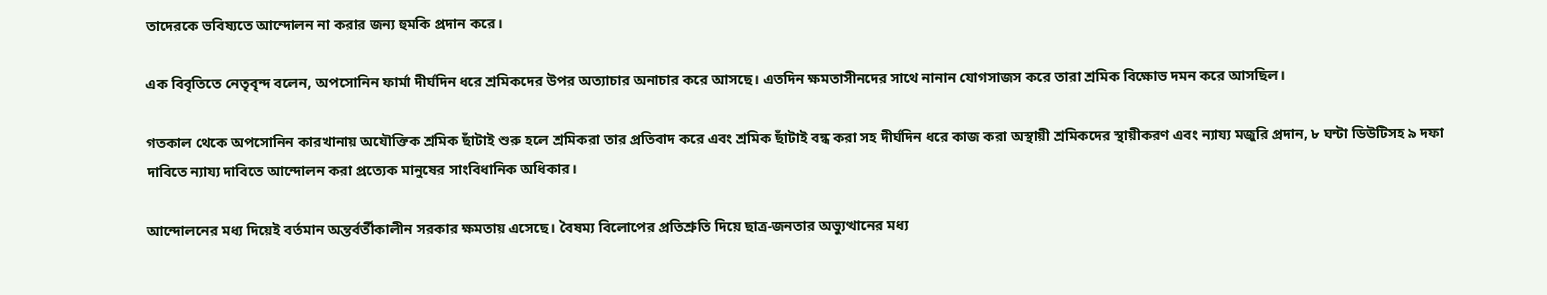তাদেরকে ভবিষ্যতে আন্দোলন না করার জন্য হুমকি প্রদান করে।

এক বিবৃতিতে নেতৃবৃন্দ বলেন, অপসোনিন ফার্মা দীর্ঘদিন ধরে শ্রমিকদের উপর অত্যাচার অনাচার করে আসছে। এতদিন ক্ষমতাসীনদের সাথে নানান যোগসাজস করে তারা শ্রমিক বিক্ষোভ দমন করে আসছিল।

গতকাল থেকে অপসোনিন কারখানায় অযৌক্তিক শ্রমিক ছাঁটাই শুরু হলে শ্রমিকরা তার প্রতিবাদ করে এবং শ্রমিক ছাঁটাই বন্ধ করা সহ দীর্ঘদিন ধরে কাজ করা অস্থায়ী শ্রমিকদের স্থায়ীকরণ এবং ন্যায্য মজুরি প্রদান, ৮ ঘন্টা ডিউটিসহ ৯ দফা দাবিতে ন্যায্য দাবিতে আন্দোলন করা প্রত্যেক মানুষের সাংবিধানিক অধিকার।

আন্দোলনের মধ্য দিয়েই বর্তমান অন্তর্বর্তীকালীন সরকার ক্ষমতায় এসেছে। বৈষম্য বিলোপের প্রতিশ্রুতি দিয়ে ছাত্র-জনতার অভ্যুত্থানের মধ্য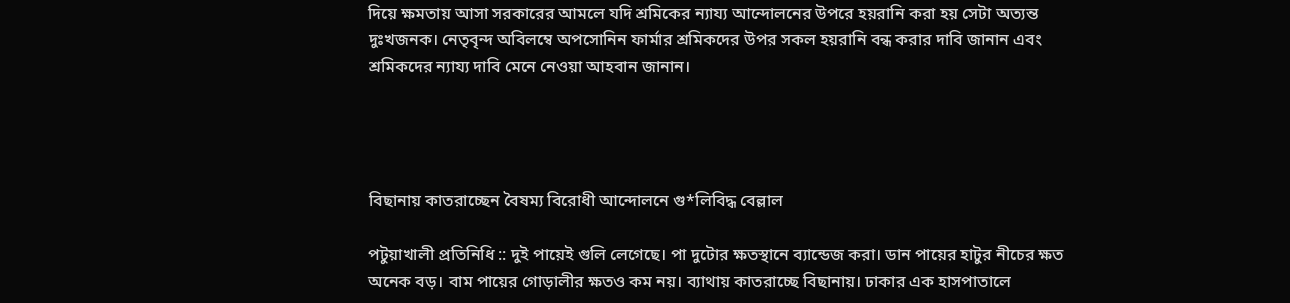দিয়ে ক্ষমতায় আসা সরকারের আমলে যদি শ্রমিকের ন্যায্য আন্দোলনের উপরে হয়রানি করা হয় সেটা অত্যন্ত দুঃখজনক। নেতৃবৃন্দ অবিলম্বে অপসোনিন ফার্মার শ্রমিকদের উপর সকল হয়রানি বন্ধ করার দাবি জানান এবং শ্রমিকদের ন্যায্য দাবি মেনে নেওয়া আহবান জানান।




বিছানায় কাতরাচ্ছেন বৈষম্য বিরোধী আন্দোলনে গু*লিবিদ্ধ বেল্লাল

পটুয়াখালী প্রতিনিধি :: দুই পায়েই গুলি লেগেছে। পা দুটোর ক্ষতস্থানে ব্যান্ডেজ করা। ডান পায়ের হাটুর নীচের ক্ষত অনেক বড়। বাম পায়ের গোড়ালীর ক্ষতও কম নয়। ব্যাথায় কাতরাচ্ছে বিছানায়। ঢাকার এক হাসপাতালে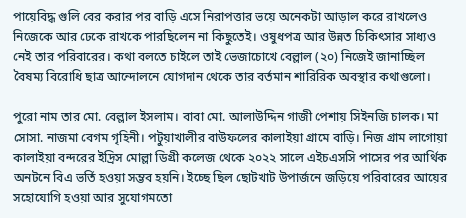পায়েবিদ্ধ গুলি বের করার পর বাড়ি এসে নিরাপত্তার ভয়ে অনেকটা আড়াল করে রাখলেও নিজেকে আর ঢেকে রাখকে পারছিলেন না কিছুতেই। ওষুধপত্র আর উন্নত চিকিৎসার সাধ্যও নেই তার পরিবারের। কথা বলতে চাইলে তাই ভেজাচোখে বেল্লাল (২০) নিজেই জানাচ্ছিল বৈষম্য বিরোধি ছাত্র আন্দোলনে যোগদান থেকে তার বর্তমান শারিরিক অবস্থার কথাগুলো।

পুরো নাম তার মো. বেল্লাল ইসলাম। বাবা মো. আলাউদ্দিন গাজী পেশায় সিইনজি চালক। মা সোসা. নাজমা বেগম গৃহিনী। পটুয়াখালীর বাউফলের কালাইয়া গ্রামে বাড়ি। নিজ গ্রাম লাগোয়া কালাইয়া বন্দরের ইদ্রিস মোল্লা ডিগ্রী কলেজ থেকে ২০২২ সালে এইচএসসি পাসের পর আর্থিক অনটনে বিএ ভর্তি হওয়া সম্ভব হয়নি। ইচ্ছে ছিল ছোটখাট উপার্জনে জড়িয়ে পরিবারের আয়ের সহোযোগি হওয়া আর সুযোগমতো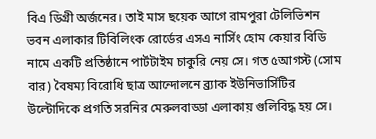বিএ ডিগ্রী অর্জনের। তাই মাস ছয়েক আগে রামপুরা টেলিভিশন ভবন এলাকার টিবিলিংক রোর্ডের এসএ নার্সিং হোম কেয়ার বিডি নামে একটি প্রতিষ্ঠানে পার্টটাইম চাকুরি নেয় সে। গত ৫আগস্ট (সোম বার) বৈষম্য বিরোধি ছাত্র আন্দোলনে ব্র্যাক ইউনিভার্সিটির উল্টোদিকে প্রগতি সরনির মেরুলবাড্ডা এলাকায় গুলিবিদ্ধ হয় সে।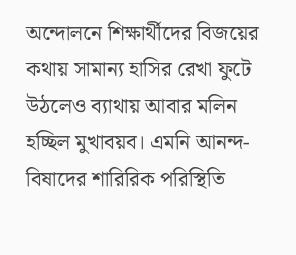অন্দোলনে শিক্ষার্থীদের বিজয়ের কথায় সামান্য হাসির রেখা ফুটে উঠলেও ব্যাথায় আবার মলিন হচ্ছিল মুখাবয়ব। এমনি আনন্দ-বিষাদের শারিরিক পরিস্থিতি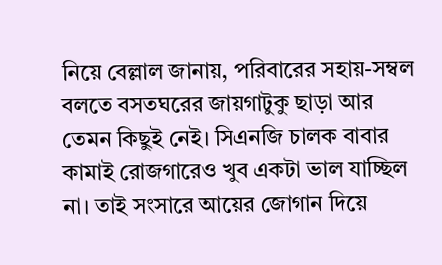নিয়ে বেল্লাল জানায়, পরিবারের সহায়-সম্বল বলতে বসতঘরের জায়গাটুকু ছাড়া আর তেমন কিছুই নেই। সিএনজি চালক বাবার কামাই রোজগারেও খুব একটা ভাল যাচ্ছিল না। তাই সংসারে আয়ের জোগান দিয়ে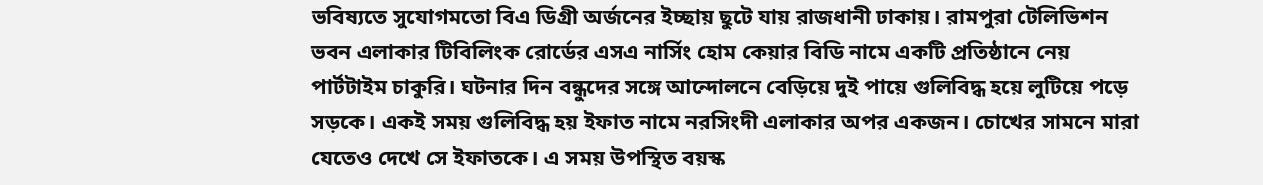ভবিষ্যতে সুযোগমতো বিএ ডিগ্রী অর্জনের ইচ্ছায় ছুটে যায় রাজধানী ঢাকায়। রামপুরা টেলিভিশন ভবন এলাকার টিবিলিংক রোর্ডের এসএ নার্সিং হোম কেয়ার বিডি নামে একটি প্রতিষ্ঠানে নেয় পার্টটাইম চাকুরি। ঘটনার দিন বন্ধুদের সঙ্গে আন্দোলনে বেড়িয়ে দুই পায়ে গুলিবিদ্ধ হয়ে লুটিয়ে পড়ে সড়কে। একই সময় গুলিবিদ্ধ হয় ইফাত নামে নরসিংদী এলাকার অপর একজন। চোখের সামনে মারা যেতেও দেখে সে ইফাতকে। এ সময় উপস্থিত বয়স্ক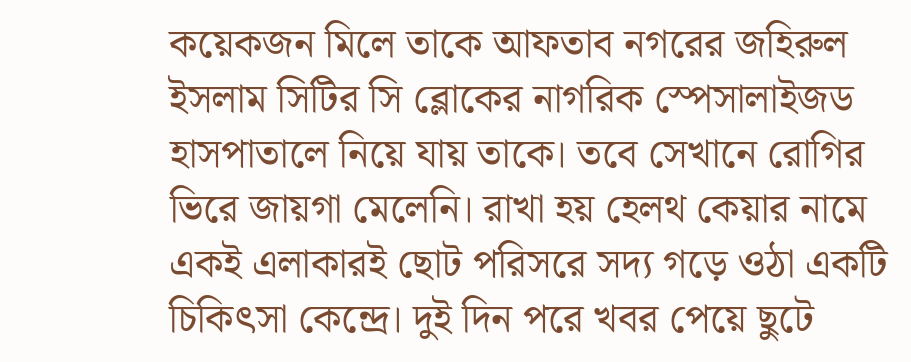কয়েকজন মিলে তাকে আফতাব নগরের জহিরুল ইসলাম সিটির সি ব্লোকের নাগরিক স্পেসালাইজড হাসপাতালে নিয়ে যায় তাকে। তবে সেখানে রোগির ভিরে জায়গা মেলেনি। রাখা হয় হেলথ কেয়ার নামে একই এলাকারই ছোট পরিসরে সদ্য গড়ে ওঠা একটি চিকিৎসা কেন্দ্রে। দুই দিন পরে খবর পেয়ে ছুটে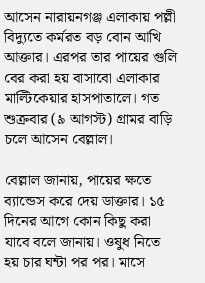আসেন নারায়নগঞ্জ এলাকায় পল্লী বিদ্যুতে কর্মরত বড় বোন আখি আক্তার। এরপর তার পায়ের গুলি বের করা হয় বাসাবো এলাকার মাল্টিকেয়ার হাসপাতালে। গত শুক্রবার (৯ আগস্ট) গ্রামর বাড়ি চলে আসেন বেল্লাল।

বেল্লাল জানায়, পায়ের ক্ষতে ব্যান্ডেস করে দেয় ডাক্তার। ১৫ দিনের আগে কোন কিছু করা যাবে বলে জানায়। ওষুধ নিতে হয় চার ঘন্টা পর পর। মাসে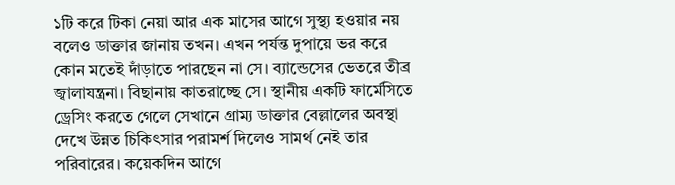১টি করে টিকা নেয়া আর এক মাসের আগে সুস্থ্য হওয়ার নয় বলেও ডাক্তার জানায় তখন। এখন পর্যন্ত দুপায়ে ভর করে কোন মতেই দাঁড়াতে পারছেন না সে। ব্যান্ডেসের ভেতরে তীব্র জ্বালাযন্ত্রনা। বিছানায় কাতরাচ্ছে সে। স্থানীয় একটি ফার্মেসিতে ড্রেসিং করতে গেলে সেখানে গ্রাম্য ডাক্তার বেল্লালের অবস্থা দেখে উন্নত চিকিৎসার পরামর্শ দিলেও সামর্থ নেই তার পরিবারের। কয়েকদিন আগে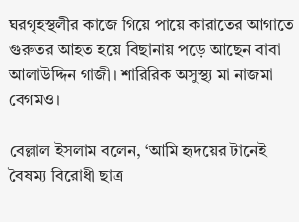ঘরগৃহস্থলীর কাজে গিয়ে পায়ে কারাতের আগাতে গুরুতর আহত হয়ে বিছানায় পড়ে আছেন বাবা আলাউদ্দিন গাজী। শারিরিক অসুস্থ্য মা নাজমা বেগমও।

বেল্লাল ইসলাম বলেন, ‘আমি হৃদয়ের টানেই বৈষম্য বিরোধী ছাত্র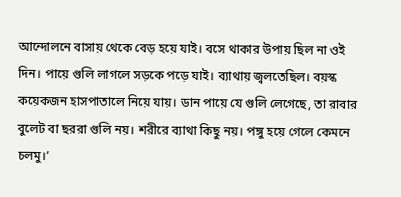আন্দোলনে বাসায় থেকে বেড় হয়ে যাই। বসে থাকার উপায় ছিল না ওই দিন। পায়ে গুলি লাগলে সড়কে পড়ে যাই। ব্যাথায় জ্বলতেছিল। বয়স্ক কয়েকজন হাসপাতালে নিয়ে যায়। ডান পায়ে যে গুলি লেগেছে, তা রাবার বুলেট বা ছররা গুলি নয়। শরীরে ব্যাথা কিছু নয়। পঙ্গু হয়ে গেলে কেমনে চলমু।’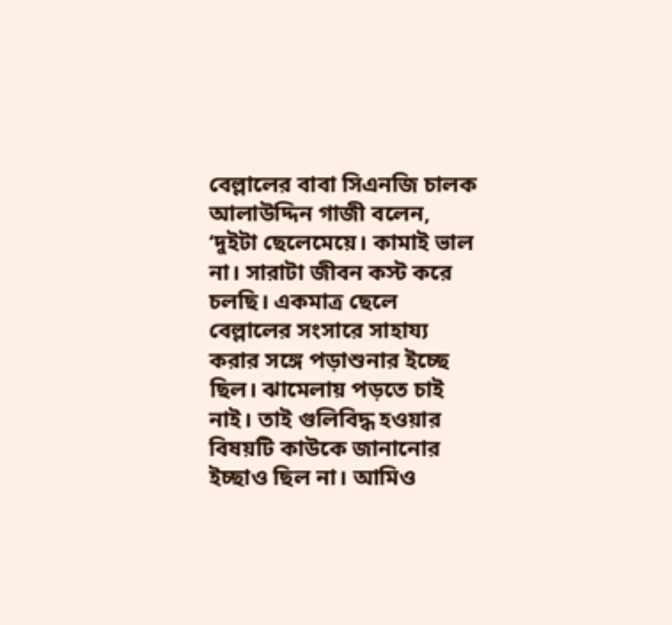বেল্লালের বাবা সিএনজি চালক আলাউদ্দিন গাজী বলেন, ‘দুইটা ছেলেমেয়ে। কামাই ভাল না। সারাটা জীবন কস্ট করে চলছি। একমাত্র ছেলে বেল্লালের সংসারে সাহায্য করার সঙ্গে পড়াশুনার ইচ্ছে ছিল। ঝামেলায় পড়তে চাই নাই। তাই গুলিবিদ্ধ হওয়ার বিষয়টি কাউকে জানানোর ইচ্ছাও ছিল না। আমিও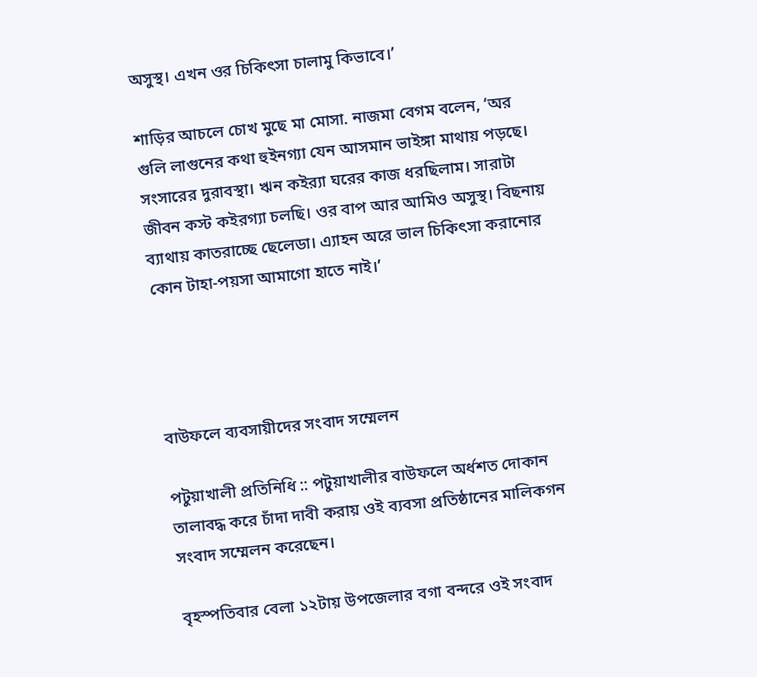অসুস্থ। এখন ওর চিকিৎসা চালামু কিভাবে।’

শাড়ির আচলে চোখ মুছে মা মোসা. নাজমা বেগম বলেন, ‘অর গুলি লাগুনের কথা হুইনগ্যা যেন আসমান ভাইঙ্গা মাথায় পড়ছে। সংসারের দুরাবস্থা। ঋন কইর‌্যা ঘরের কাজ ধরছিলাম। সারাটা জীবন কস্ট কইরগ্যা চলছি। ওর বাপ আর আমিও অসুস্থ। বিছনায় ব্যাথায় কাতরাচ্ছে ছেলেডা। এ্যাহন অরে ভাল চিকিৎসা করানোর কোন টাহা-পয়সা আমাগো হাতে নাই।’




বাউফলে ব্যবসায়ীদের সংবাদ সম্মেলন

পটুয়াখালী প্রতিনিধি :: পটুয়াখালীর বাউফলে অর্ধশত দোকান তালাবদ্ধ করে চাঁদা দাবী করায় ওই ব্যবসা প্রতিষ্ঠানের মালিকগন সংবাদ সম্মেলন করেছেন।

বৃহস্পতিবার বেলা ১২টায় উপজেলার বগা বন্দরে ওই সংবাদ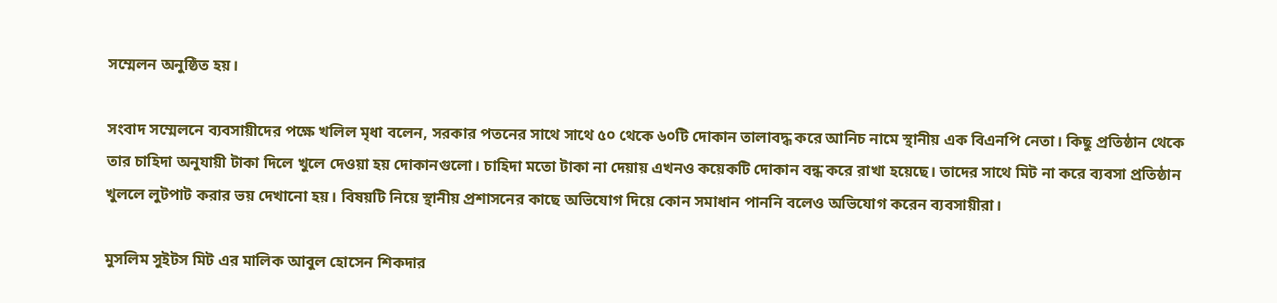সম্মেলন অনুষ্ঠিত হয়।

সংবাদ সম্মেলনে ব্যবসায়ীদের পক্ষে খলিল মৃধা বলেন, সরকার পতনের সাথে সাথে ৫০ থেকে ৬০টি দোকান তালাবদ্ধ করে আনিচ নামে স্থানীয় এক বিএনপি নেতা। কিছু প্রতিষ্ঠান থেকে তার চাহিদা অনুযায়ী টাকা দিলে খুলে দেওয়া হয় দোকানগুলো। চাহিদা মতো টাকা না দেয়ায় এখনও কয়েকটি দোকান বন্ধ করে রাখা হয়েছে। তাদের সাথে মিট না করে ব্যবসা প্রতিষ্ঠান খুললে লুটপাট করার ভয় দেখানো হয়। বিষয়টি নিয়ে স্থানীয় প্রশাসনের কাছে অভিযোগ দিয়ে কোন সমাধান পাননি বলেও অভিযোগ করেন ব্যবসায়ীরা।

মুসলিম সুইটস মিট এর মালিক আবুল হোসেন শিকদার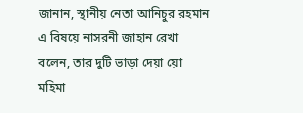জানান, স্থানীয় নেতা আনিচুর রহমান এ বিষয়ে নাসরনী জাহান রেখা বলেন, তার দুটি ভাড়া দেয়া য়ো মহিমা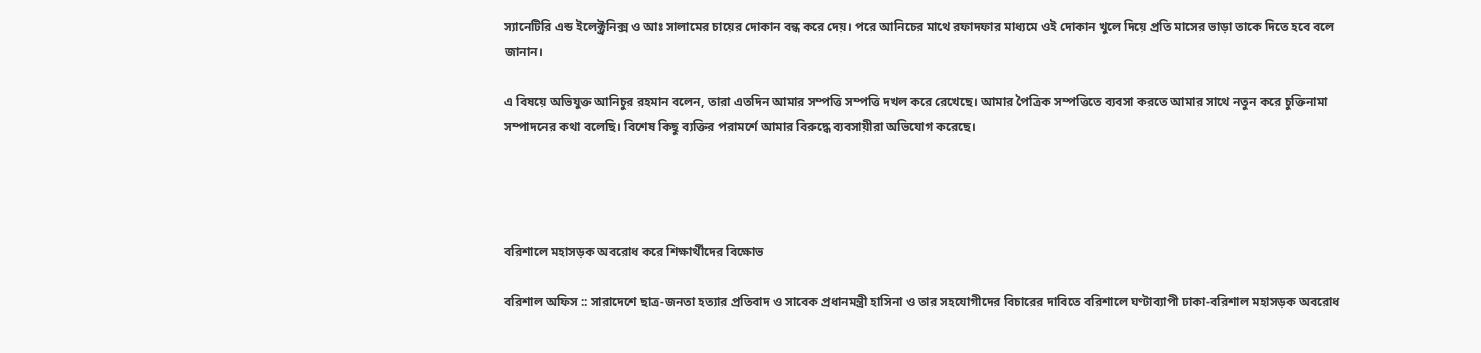স্যানেটিরি এন্ড ইলেক্ট্রনিক্স ও আঃ সালামের চায়ের দোকান বন্ধ করে দেয়। পরে আনিচের মাথে রফাদফার মাধ্যমে ওই দোকান খুলে দিয়ে প্রতি মাসের ভাড়া তাকে দিতে হবে বলে জানান।

এ বিষয়ে অভিযুক্ত আনিচুর রহমান বলেন, তারা এতদিন আমার সম্পত্তি সম্পত্তি দখল করে রেখেছে। আমার পৈত্রিক সম্পত্তিতে ব্যবসা করতে আমার সাথে নতুন করে চুক্তিনামা সম্পাদনের কথা বলেছি। বিশেষ কিছু ব্যক্তির পরামর্শে আমার বিরুদ্ধে ব্যবসায়ীরা অভিযোগ করেছে।




বরিশালে মহাসড়ক অবরোধ করে শিক্ষার্থীদের বিক্ষোভ

বরিশাল অফিস :: সারাদেশে ছাত্র-জনতা হত্যার প্রতিবাদ ও সাবেক প্রধানমন্ত্রী হাসিনা ও তার সহযোগীদের বিচারের দাবিতে বরিশালে ঘণ্টাব্যাপী ঢাকা-বরিশাল মহাসড়ক অবরোধ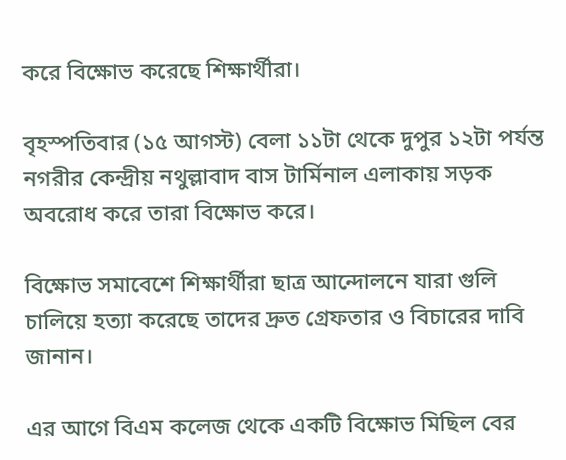করে বিক্ষোভ করেছে শিক্ষার্থীরা।

বৃহস্পতিবার (১৫ আগস্ট) বেলা ১১টা থেকে দুপুর ১২টা পর্যন্ত নগরীর কেন্দ্রীয় নথুল্লাবাদ বাস টার্মিনাল এলাকায় সড়ক অবরোধ করে তারা বিক্ষোভ করে।

বিক্ষোভ সমাবেশে শিক্ষার্থীরা ছাত্র আন্দোলনে যারা গুলি চালিয়ে হত্যা করেছে তাদের দ্রুত গ্রেফতার ও বিচারের দাবি জানান।

এর আগে বিএম কলেজ থেকে একটি বিক্ষোভ মিছিল বের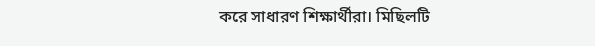করে সাধারণ শিক্ষার্থীরা। মিছিলটি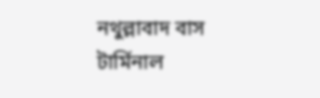নথুল্লাবাদ বাস টার্মিনাল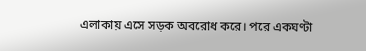এলাকায় এসে সড়ক অবরোধ করে। পরে একঘণ্টা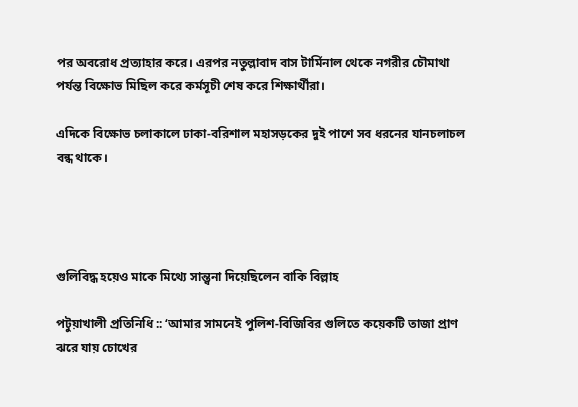পর অবরোধ প্রত্যাহার করে। এরপর নতুল্লাবাদ বাস টার্মিনাল থেকে নগরীর চৌমাথা পর্যন্ত বিক্ষোভ মিছিল করে কর্মসূচী শেষ করে শিক্ষার্থীরা।

এদিকে বিক্ষোভ চলাকালে ঢাকা-বরিশাল মহাসড়কের দুই পাশে সব ধরনের যানচলাচল বন্ধ থাকে।




গুলিবিদ্ধ হয়েও মাকে মিথ্যে সান্ত্বনা দিয়েছিলেন বাকি বিল্লাহ

পটুয়াখালী প্রতিনিধি :: ‘আমার সামনেই পুলিশ-বিজিবির গুলিতে কয়েকটি তাজা প্রাণ ঝরে যায় চোখের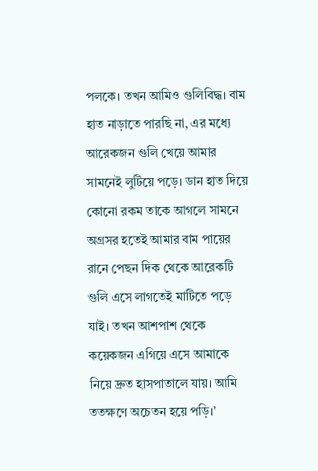পলকে। তখন আমিও গুলিবিদ্ধ। বাম হাত নাড়াতে পারছি না, এর মধ্যে আরেকজন গুলি খেয়ে আমার সামনেই লুটিয়ে পড়ে। ডান হাত দিয়ে কোনো রকম তাকে আগলে সামনে অগ্রসর হতেই আমার বাম পায়ের রানে পেছন দিক থেকে আরেকটি গুলি এসে লাগতেই মাটিতে পড়ে যাই। তখন আশপাশ থেকে কয়েকজন এগিয়ে এসে আমাকে নিয়ে দ্রুত হাসপাতালে যায়। আমি ততক্ষণে অচেতন হয়ে পড়ি।’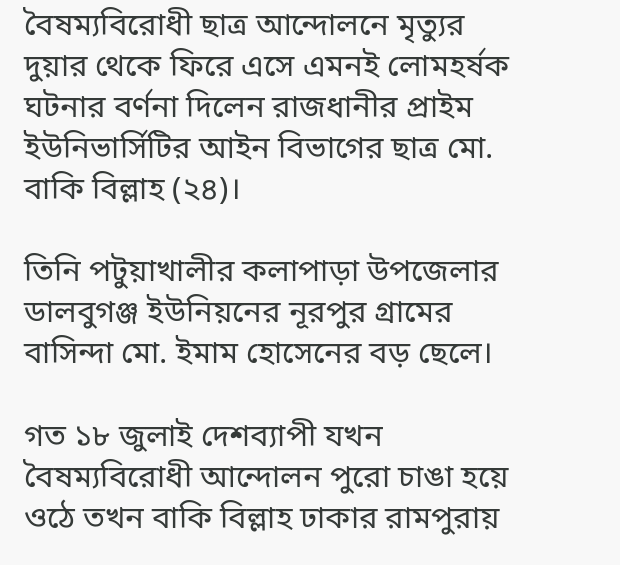বৈষম্যবিরোধী ছাত্র আন্দোলনে মৃত্যুর দুয়ার থেকে ফিরে এসে এমনই লোমহর্ষক ঘটনার বর্ণনা দিলেন রাজধানীর প্রাইম ইউনিভার্সিটির আইন বিভাগের ছাত্র মো. বাকি বিল্লাহ (২৪)।

তিনি পটুয়াখালীর কলাপাড়া উপজেলার ডালবুগঞ্জ ইউনিয়নের নূরপুর গ্রামের বাসিন্দা মো. ইমাম হোসেনের বড় ছেলে।

গত ১৮ জুলাই দেশব্যাপী যখন বৈষম্যবিরোধী আন্দোলন পুরো চাঙা হয়ে ওঠে তখন বাকি বিল্লাহ ঢাকার রামপুরায়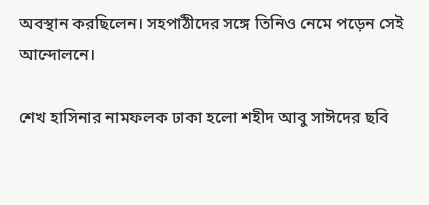অবস্থান করছিলেন। সহপাঠীদের সঙ্গে তিনিও নেমে পড়েন সেই আন্দোলনে।

শেখ হাসিনার নামফলক ঢাকা হলো শহীদ আবু সাঈদের ছবি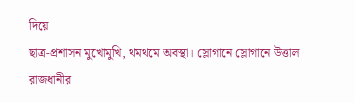দিয়ে
ছাত্র-প্রশাসন মুখোমুখি, থমথমে অবস্থা। স্লোগানে স্লোগানে উত্তাল রাজধানীর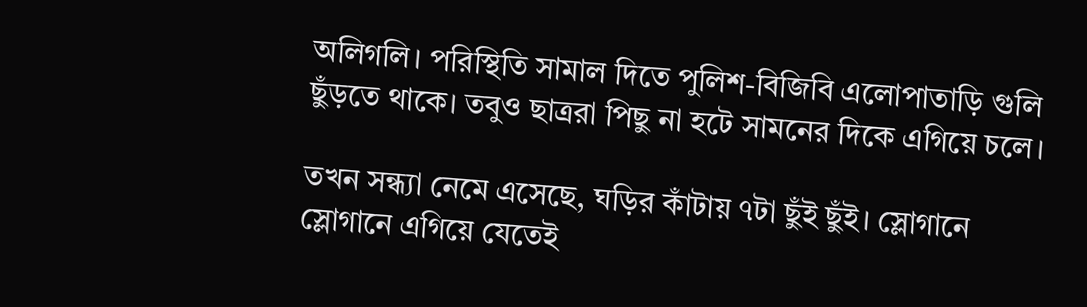অলিগলি। পরিস্থিতি সামাল দিতে পুলিশ-বিজিবি এলোপাতাড়ি গুলি ছুঁড়তে থাকে। তবুও ছাত্ররা পিছু না হটে সামনের দিকে এগিয়ে চলে।

তখন সন্ধ্যা নেমে এসেছে, ঘড়ির কাঁটায় ৭টা ছুঁই ছুঁই। স্লোগানে স্লোগানে এগিয়ে যেতেই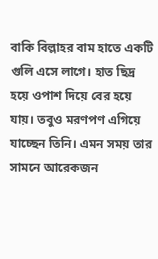বাকি বিল্লাহর বাম হাতে একটি গুলি এসে লাগে। হাত ছিদ্র হয়ে ওপাশ দিয়ে বের হয়ে যায়। তবুও মরণপণ এগিয়ে যাচ্ছেন তিনি। এমন সময় তার সামনে আরেকজন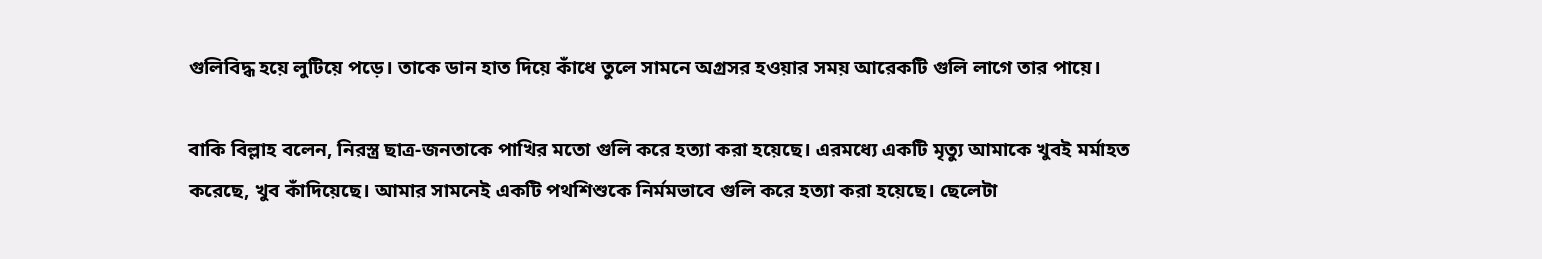গুলিবিদ্ধ হয়ে লুটিয়ে পড়ে। তাকে ডান হাত দিয়ে কাঁধে তুলে সামনে অগ্রসর হওয়ার সময় আরেকটি গুলি লাগে তার পায়ে।

বাকি বিল্লাহ বলেন, নিরস্ত্র ছাত্র-জনতাকে পাখির মতো গুলি করে হত্যা করা হয়েছে। এরমধ্যে একটি মৃত্যু আমাকে খুবই মর্মাহত করেছে, খুব কাঁদিয়েছে। আমার সামনেই একটি পথশিশুকে নির্মমভাবে গুলি করে হত্যা করা হয়েছে। ছেলেটা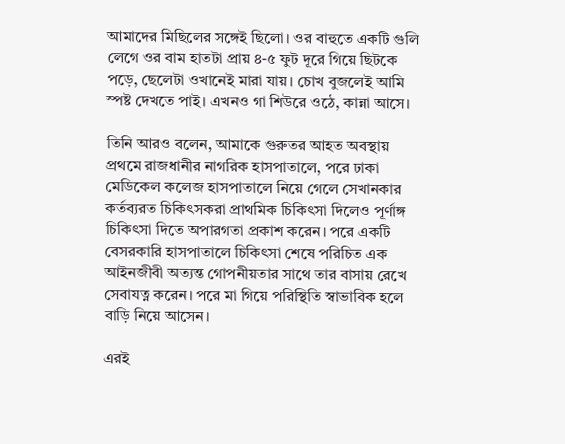আমাদের মিছিলের সঙ্গেই ছিলো। ওর বাহুতে একটি গুলি লেগে ওর বাম হাতটা প্রায় ৪-৫ ফুট দূরে গিয়ে ছিটকে পড়ে, ছেলেটা ওখানেই মারা যায়। চোখ বুজলেই আমি স্পষ্ট দেখতে পাই। এখনও গা শিউরে ওঠে, কান্না আসে।

তিনি আরও বলেন, আমাকে গুরুতর আহত অবস্থায় প্রথমে রাজধানীর নাগরিক হাসপাতালে, পরে ঢাকা মেডিকেল কলেজ হাসপাতালে নিয়ে গেলে সেখানকার কর্তব্যরত চিকিৎসকরা প্রাথমিক চিকিৎসা দিলেও পূর্ণাঙ্গ চিকিৎসা দিতে অপারগতা প্রকাশ করেন। পরে একটি বেসরকারি হাসপাতালে চিকিৎসা শেষে পরিচিত এক আইনজীবী অত্যন্ত গোপনীয়তার সাথে তার বাসায় রেখে সেবাযত্ন করেন। পরে মা গিয়ে পরিস্থিতি স্বাভাবিক হলে বাড়ি নিয়ে আসেন।

এরই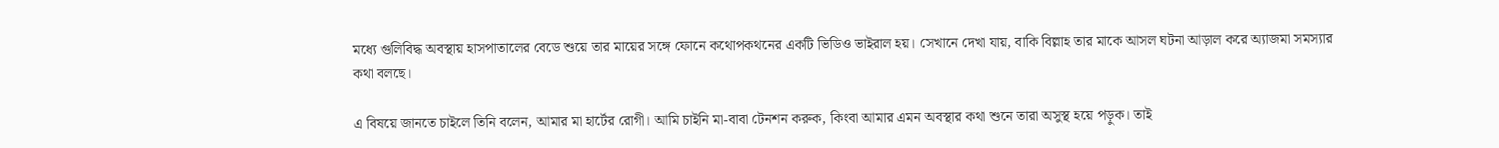মধ্যে গুলিবিদ্ধ অবস্থায় হাসপাতালের বেডে শুয়ে তার মায়ের সঙ্গে ফোনে কথোপকথনের একটি ভিডিও ভাইরাল হয়। সেখানে দেখা যায়, বাকি বিল্লাহ তার মাকে আসল ঘটনা আড়াল করে অ্যাজমা সমস্যার কথা বলছে।

এ বিষয়ে জানতে চাইলে তিনি বলেন, আমার মা হার্টের রোগী। আমি চাইনি মা-বাবা টেনশন করুক, কিংবা আমার এমন অবস্থার কথা শুনে তারা অসুস্থ হয়ে পড়ুক। তাই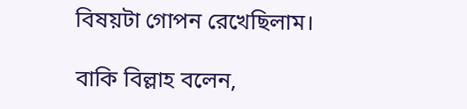বিষয়টা গোপন রেখেছিলাম।

বাকি বিল্লাহ বলেন,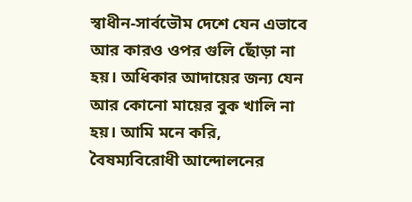স্বাধীন-সার্বভৌম দেশে যেন এভাবে আর কারও ওপর গুলি ছোঁড়া না হয়। অধিকার আদায়ের জন্য যেন আর কোনো মায়ের বুক খালি না হয়। আমি মনে করি, বৈষম্যবিরোধী আন্দোলনের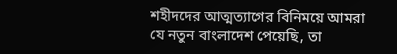শহীদদের আত্মত্যাগের বিনিময়ে আমরা যে নতুন বাংলাদেশ পেয়েছি, তা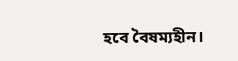হবে বৈষম্যহীন।